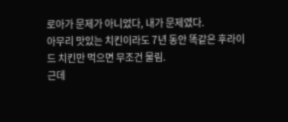로아가 문제가 아니었다, 내가 문제였다.
아무리 맛있는 치킨이라도 7년 동안 똑같은 후라이드 치킨만 먹으면 무조건 물림.
근데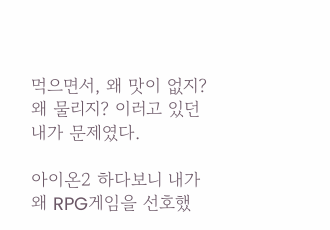먹으면서, 왜 맛이 없지? 왜 물리지? 이러고 있던 내가 문제였다.

아이온2 하다보니 내가 왜 RPG게임을 선호했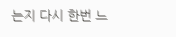는지 다시 한번 느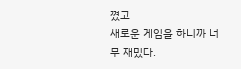꼈고
새로운 게임을 하니까 너무 재밌다.